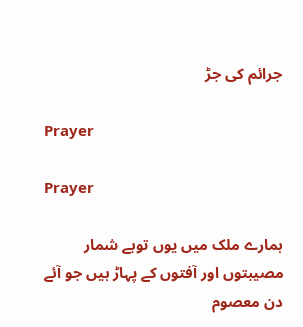جرائم کی جڑ

Prayer

Prayer

ہمارے ملک میں یوں توبے شمار مصیبتوں اور آفتوں کے پہاڑ ہیں جو آئے دن معصوم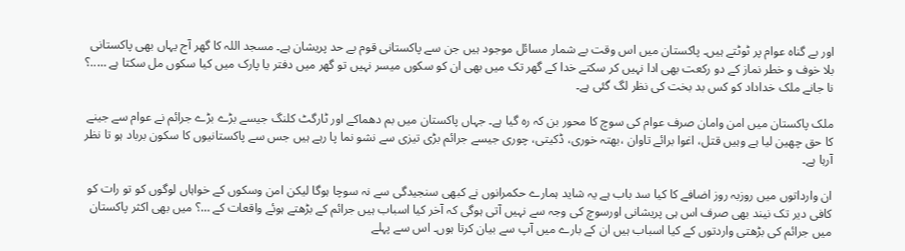اور بے گناہ عوام پر ٹوٹتے ہیں۔ پاکستان میں اس وقت بے شمار مسائل موجود ہیں جن سے پاکستانی قوم بے حد پریشان ہے۔ مسجد اللہ کا گھر آج یہاں بھی پاکستانی بلا خوف و خطر نماز کے دو رکعت بھی ادا نہیں کر سکتے خدا کے گھر تک میں بھی ان کو سکوں میسر نہیں تو گھر میں دفتر یا پارک میں کیا سکوں مل سکتا ہے …..؟ نا جانے ملک خداداد کو کس بد بخت کی نظر لگ گئی ہے۔

ملک پاکستان میں امن وامان صرف عوام کی سوچ کا محور بن کہ رہ گیا ہے۔ جہاں پاکستان میں بم دھماکے اور ٹارگٹ کلنگ جیسے بڑے بڑے جرائم نے عوام سے جینے کا حق چھین لیا ہے وہیں قتل، اغوا برائے تاوان ،بھتہ خوری، ڈکیتی، چوری جیسے جرائم بڑی تیزی سے نشو نما پا رہے ہیں جس سے پاکستانیوں کا سکون برباد ہو تا نظر آرہا ہے۔

ان وارداتوں میں روزبہ روز اضافے کا کیا سد باب ہے یہ شاید ہمارے حکمرانوں نے کبھی سنجیدگی سے نہ سوچا ہوگا لیکن امن وسکوں کے خواہاں لوگوں کو تو رات کو کافی دیر تک نیند بھی صرف اس ہی پریشانی اورسوچ کی وجہ سے نہیں آتی ہوگی کہ آخر کیا اسباب ہیں جرائم کے بڑھتے ہوئے واقعات کے …؟ میں بھی اکثر پاکستان میں جرائم کی بڑھتی واردتوں کے کیا اسباب ہیں ان کے بارے میں آپ سے بیان کرتا ہوں۔ اس سے پہلے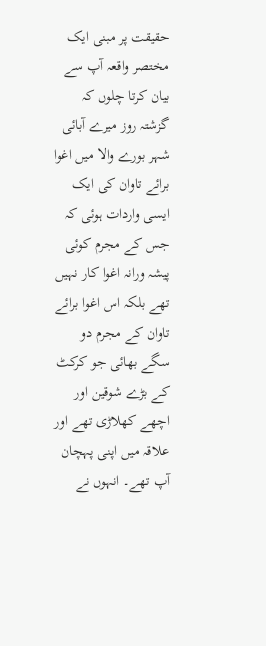حقیقت پر مبنی ایک مختصر واقعہ آپ سے بیان کرتا چلوں کہ گزشتہ روز میرے آبائی شہر بورے والا میں اغوا برائے تاوان کی ایک ایسی واردات ہوئی کہ جس کے مجرم کوئی پیشہ ورانہ اغوا کار نہیں تھے بلکہ اس اغوا برائے تاوان کے مجرم دو سگے بھائی جو کرکٹ کے بڑے شوقین اور اچھے کھلاڑی تھے اور علاقہ میں اپنی پہچان آپ تھے۔ انہوں نے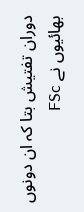دوران تفتیش بتا کہ ان دونوں بھائیوں نے FSc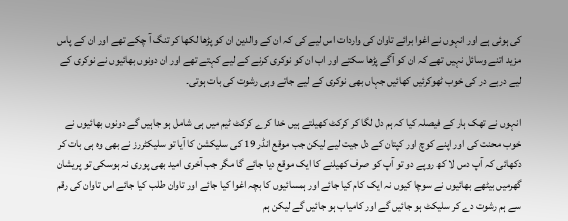کی ہوئی ہے اور انہوں نے اغوا برائے تاوان کی واردات اس لیے کی کہ ان کے والدین ان کو پڑھا لکھا کر تنگ آ چکے تھے اور ان کے پاس مزید اتنے وسائل نہیں تھے کہ ان کو آگے پڑھا سکتے اور اب ان کو نوکری کرنے کے لیے کہتے تھے اور ان دونوں بھائیوں نے نوکری کے لیے دربے در کی خوب ٹھوکرئیں کھائیں جہاں بھی نوکری کے لیے جاتے وہی رشوت کی بات ہوتی۔

انہوں نے تھک ہار کے فیصلہ کیا کہ ہم دل لگا کر کرکٹ کھیلتے ہیں خدا کرے کرکٹ ٹیم میں ہی شامل ہو جاہیں گے دونوں بھائیوں نے خوب محنت کی اور اپنے کوچ اور کپتان کے دل جیت لیے لیکن جب موقع انڈر 19 کی سلیکشن کا آیا تو سلیکٹررز نے بھی وہ ہی بات کر دکھائی کہ آپ دس لا کھ روپے دو تو آپ کو صرف کھیلنے کا ایک موقع دیا جائے گا مگر جب آخری امید بھی پوری نہ ہوسکی تو پریشان گھرمیں بیٹھے بھائیوں نے سوچا کیوں نہ ایک کام کیا جائے اور ہمسائیوں کا بچہ اغوا کیا جائے اور تاوان طلب کیا جائے اس تاوان کی رقم سے ہم رشوت دے کر سلیکٹ ہو جائیں گے اور کامیاب ہو جائیں گے لیکن ہم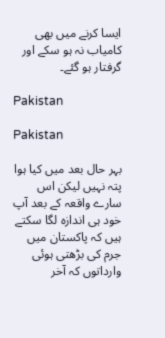ایسا کرنے میں بھی کامیاب نہ ہو سکے اور گرفتار ہو گئے۔

Pakistan

Pakistan

بہر حال بعد میں کیا ہوا پتہ نہیں لیکن اس سارے واقعہ کے بعد آپ خود ہی اندازہ لگا سکتے ہیں کہ پاکستان میں جرم کی بڑھتی ہوئی وارداتوں کہ آخر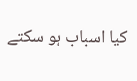کیا اسباب ہو سکتے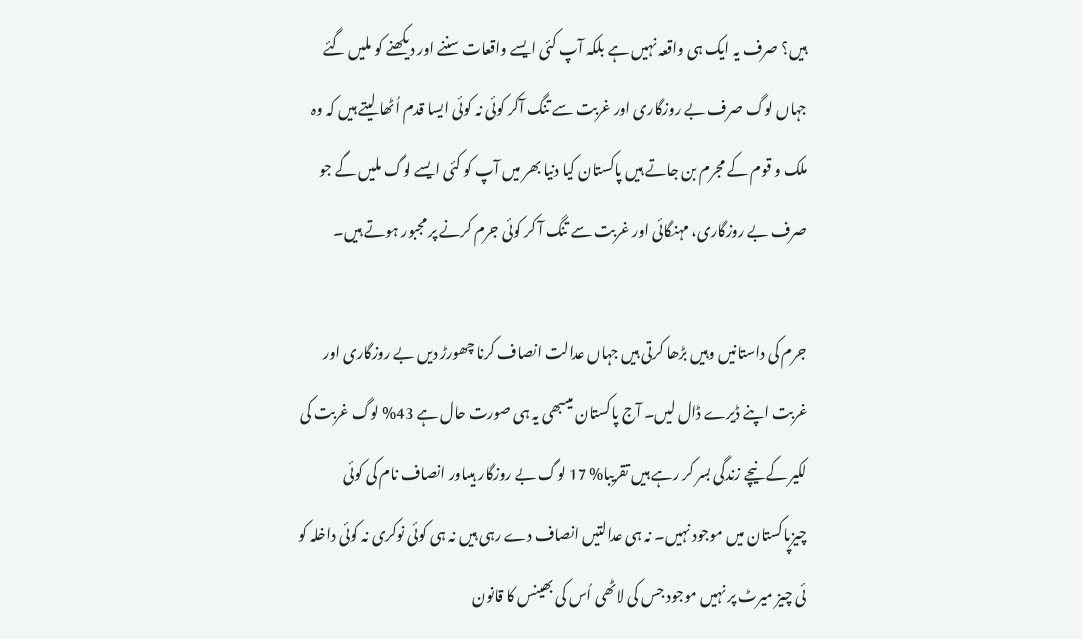ہیں؟ صرف یہ ایک ہی واقعہ نہیں ہے بلکہ آپ کئی ایسے واقعات سننے اور دیکھنے کو ملیں گئے جہاں لوگ صرف بے روزگاری اور غربت سے تنگ آکر کوئی نہ کوئی ایسا قدم اُٹھا لیتے ہیں کہ وہ ملک و قوم کے مجرم بن جاتے ہیں پاکستان کیا دنیا بھر میں آپ کو کئی ایسے لوگ ملیں گے جو صرف بے روزگاری، مہنگائی اور غربت سے تنگ آ کر کوئی جرم کرنے پر مجبور ہوتے ہیں۔

جرم کی داستانیں وہیں بڑھا کرتی ہیں جہاں عدالت انصاف کرنا چھورڑ دیں بے روزگاری اور غربت اپنے ڈیرے ڈال لیں۔ آج پاکستان میںبھی یہ ہی صورت حال ہے 43% لوگ غربت کی لکیر کے نیچے زندگی بسر کر رہے ہیں تقریبا% 17 لوگ بے روزگار ہیںاور انصاف نام کی کوئی چیزپاکستان میں موجود نہیں۔ نہ ہی عدالتیں انصاف دے رہی ہیں نہ ہی کوئی نوکری نہ کوئی داخلہ کو ئی چیز میرٹ پر نہیں موجود جس کی لاٹھی اُس کی بھینس کا قانون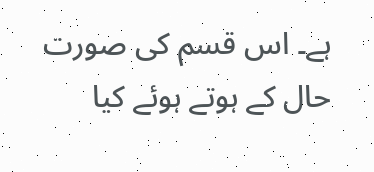ہے۔ اس قسم کی صورت حال کے ہوتے ہوئے کیا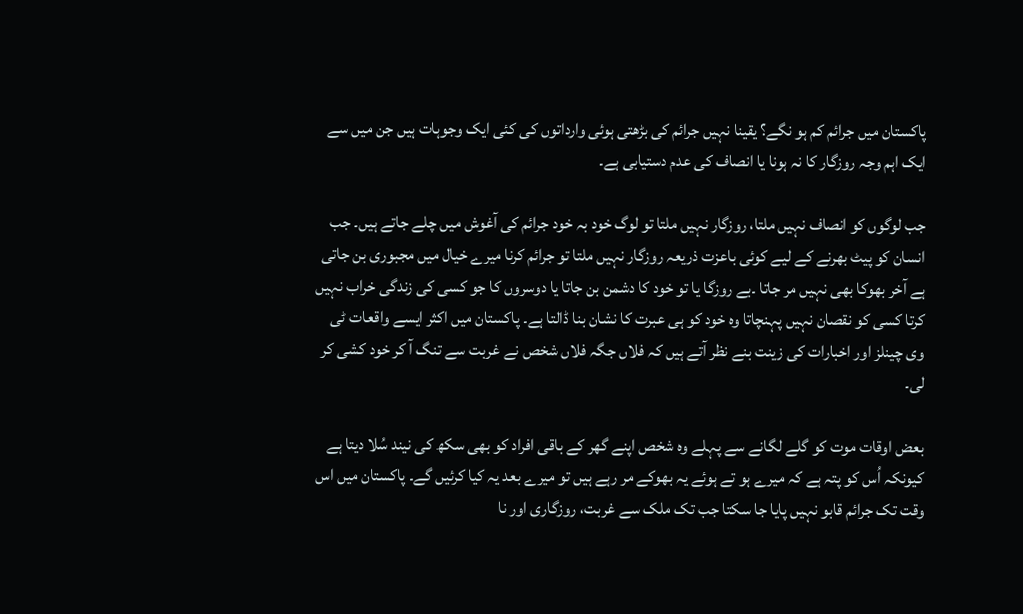پاکستان میں جرائم کم ہو نگے؟ یقینا نہیں جرائم کی بڑھتی ہوئی وارداتوں کی کئی ایک وجوہات ہیں جن میں سے ایک اہم وجہ روزگار کا نہ ہونا یا انصاف کی عدم دستیابی ہے۔

جب لوگوں کو انصاف نہیں ملتا، روزگار نہیں ملتا تو لوگ خود بہ خود جرائم کی آغوش میں چلے جاتے ہیں۔ جب انسان کو پیٹ بھرنے کے لیے کوئی باعزت ذریعہ روزگار نہیں ملتا تو جرائم کرنا میرے خیال میں مجبوری بن جاتی ہے آخر بھوکا بھی نہیں مر جاتا ۔بے روزگا یا تو خود کا دشمن بن جاتا یا دوسروں کا جو کسی کی زندگی خراب نہیں کرتا کسی کو نقصان نہیں پہنچاتا وہ خود کو ہی عبرت کا نشان بنا ڈالتا ہے۔ پاکستان میں اکثر ایسے واقعات ٹی وی چینلز اور اخبارات کی زینت بنے نظر آتے ہیں کہ فلاں جگہ فلاں شخص نے غربت سے تنگ آ کر خود کشی کر لی۔

بعض اوقات موت کو گلے لگانے سے پہلے وہ شخص اپنے گھر کے باقی افراد کو بھی سکھ کی نیند سُلا دیتا ہے کیونکہ اُس کو پتہ ہے کہ میرے ہو تے ہوئے یہ بھوکے مر رہے ہیں تو میرے بعد یہ کیا کرئیں گے۔ پاکستان میں اس وقت تک جرائم قابو نہیں پایا جا سکتا جب تک ملک سے غربت، روزگاری اور نا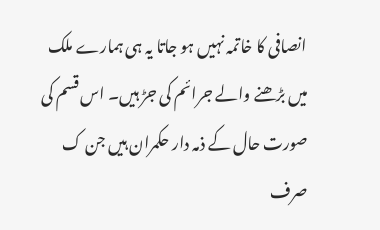انصافی کا خاتمہ نہیں ہو جاتا یہ ہی ہمارے ملک میں بڑھنے والے جرائم کی جڑ ہیں۔ اس قسم کی صورت حال کے ذمہ دار حکمران ہیں جن ک صرف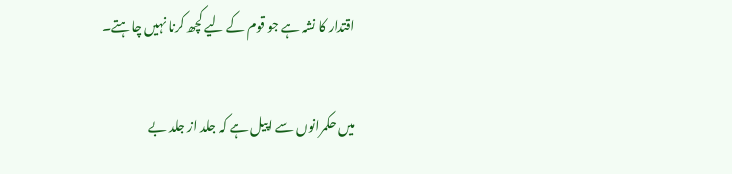اقتدار کا نشہ ہے جو قوم کے لیے کچھ کرنا نہیں چاہتے۔

میں حکمرانوں سے اپیل ہے کہ جلد از جلد بے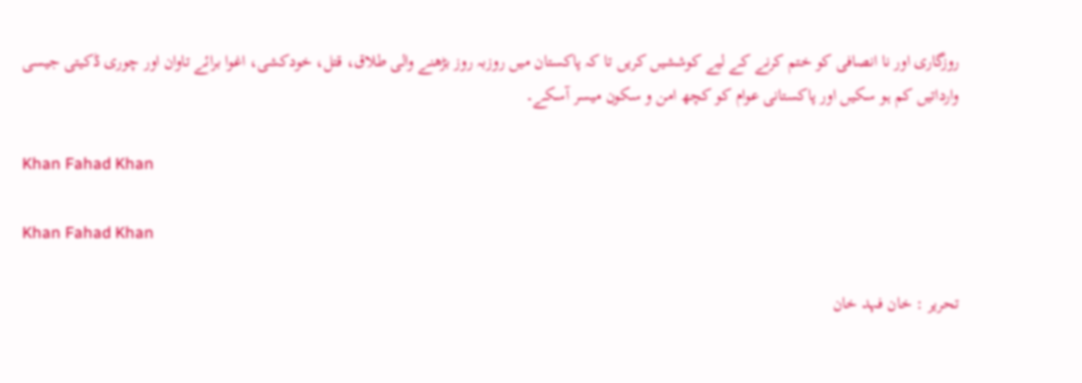روزگاری اور نا انصافی کو ختم کرنے کے لیے کوششیں کریں تا کہ پاکستان میں روزبہ روز بڑھنے والی طلاق، قتل، خودکشی، اغوا برائے تاوان اور چوری ڈکیتی جیسی وارداتیں کم ہو سکیں اور پاکستانی عوام کو کچھ امن و سکون میسر آسکے۔

Khan Fahad Khan

Khan Fahad Khan

تحریر : خان فہد خان